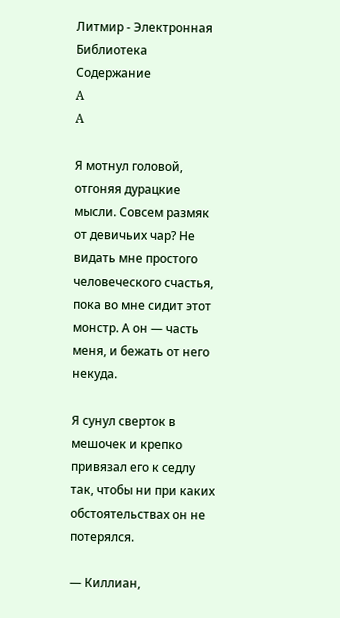Литмир - Электронная Библиотека
Содержание
A
A

Я мотнул головой, отгоняя дурацкие мысли. Совсем размяк от девичьих чар? Не видать мне простого человеческого счастья, пока во мне сидит этот монстр. А он — часть меня, и бежать от него некуда.

Я сунул сверток в мешочек и крепко привязал его к седлу так, чтобы ни при каких обстоятельствах он не потерялся.

— Киллиан,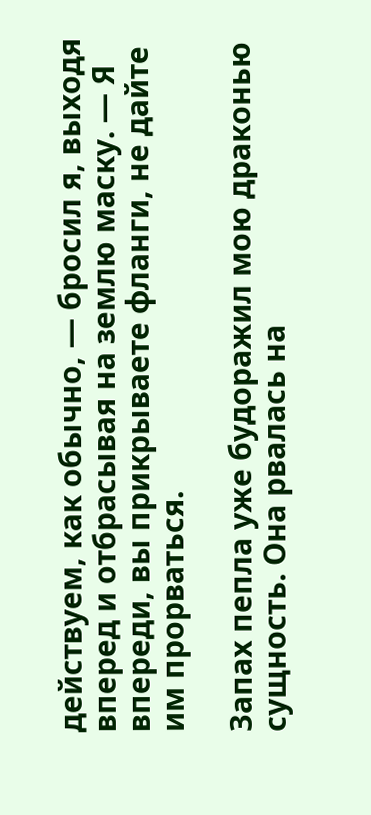действуем, как обычно, — бросил я, выходя вперед и отбрасывая на землю маску. — Я впереди, вы прикрываете фланги, не дайте им прорваться.

Запах пепла уже будоражил мою драконью сущность. Она рвалась на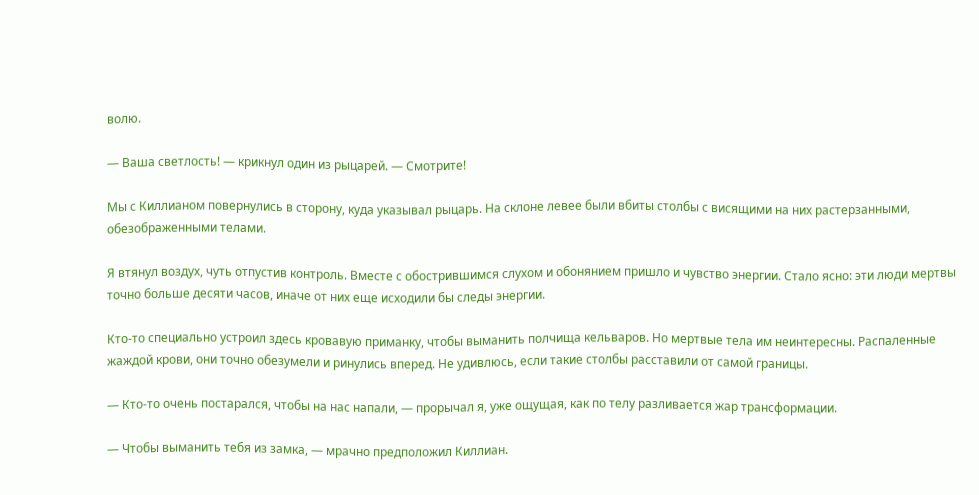волю.

— Ваша светлость! — крикнул один из рыцарей. — Смотрите!

Мы с Киллианом повернулись в сторону, куда указывал рыцарь. На склоне левее были вбиты столбы с висящими на них растерзанными, обезображенными телами.

Я втянул воздух, чуть отпустив контроль. Вместе с обострившимся слухом и обонянием пришло и чувство энергии. Стало ясно: эти люди мертвы точно больше десяти часов, иначе от них еще исходили бы следы энергии.

Кто-то специально устроил здесь кровавую приманку, чтобы выманить полчища кельваров. Но мертвые тела им неинтересны. Распаленные жаждой крови, они точно обезумели и ринулись вперед. Не удивлюсь, если такие столбы расставили от самой границы.

— Кто-то очень постарался, чтобы на нас напали, — прорычал я, уже ощущая, как по телу разливается жар трансформации.

— Чтобы выманить тебя из замка, — мрачно предположил Киллиан.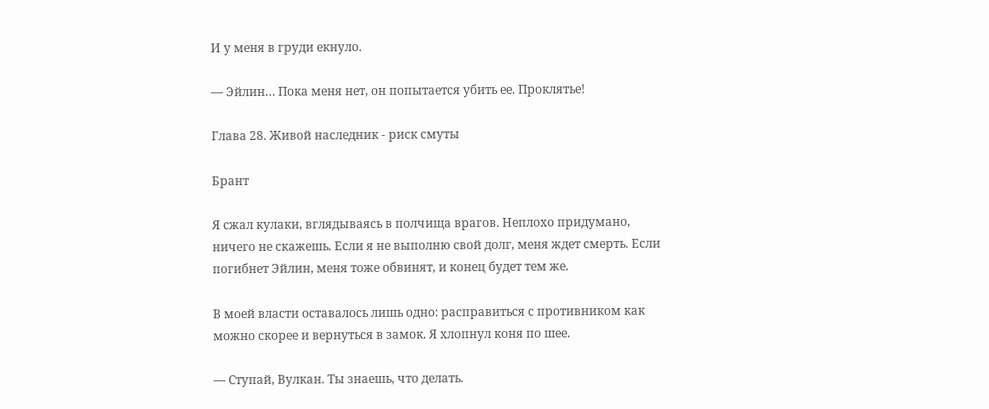И у меня в груди екнуло.

— Эйлин… Пока меня нет, он попытается убить ее. Проклятье!

Глава 28. Живой наследник - риск смуты

Брант

Я сжал кулаки, вглядываясь в полчища врагов. Неплохо придумано, ничего не скажешь. Если я не выполню свой долг, меня ждет смерть. Если погибнет Эйлин, меня тоже обвинят, и конец будет тем же.

В моей власти оставалось лишь одно: расправиться с противником как можно скорее и вернуться в замок. Я хлопнул коня по шее.

— Ступай, Вулкан. Ты знаешь, что делать.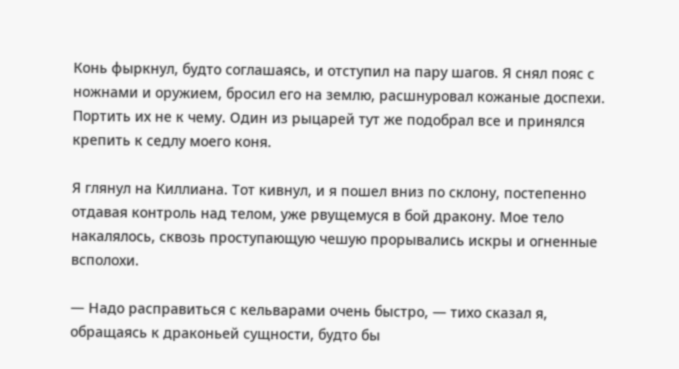Конь фыркнул, будто соглашаясь, и отступил на пару шагов. Я снял пояс с ножнами и оружием, бросил его на землю, расшнуровал кожаные доспехи. Портить их не к чему. Один из рыцарей тут же подобрал все и принялся крепить к седлу моего коня.

Я глянул на Киллиана. Тот кивнул, и я пошел вниз по склону, постепенно отдавая контроль над телом, уже рвущемуся в бой дракону. Мое тело накалялось, сквозь проступающую чешую прорывались искры и огненные всполохи.

— Надо расправиться с кельварами очень быстро, — тихо сказал я, обращаясь к драконьей сущности, будто бы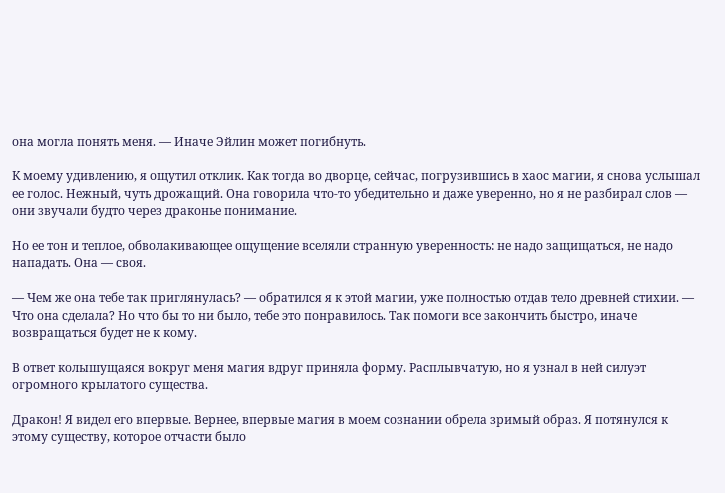она могла понять меня. — Иначе Эйлин может погибнуть.

К моему удивлению, я ощутил отклик. Как тогда во дворце, сейчас, погрузившись в хаос магии, я снова услышал ее голос. Нежный, чуть дрожащий. Она говорила что-то убедительно и даже уверенно, но я не разбирал слов — они звучали будто через драконье понимание.

Но ее тон и теплое, обволакивающее ощущение вселяли странную уверенность: не надо защищаться, не надо нападать. Она — своя.

— Чем же она тебе так приглянулась? — обратился я к этой магии, уже полностью отдав тело древней стихии. — Что она сделала? Но что бы то ни было, тебе это понравилось. Так помоги все закончить быстро, иначе возвращаться будет не к кому.

В ответ колышущаяся вокруг меня магия вдруг приняла форму. Расплывчатую, но я узнал в ней силуэт огромного крылатого существа.

Дракон! Я видел его впервые. Вернее, впервые магия в моем сознании обрела зримый образ. Я потянулся к этому существу, которое отчасти было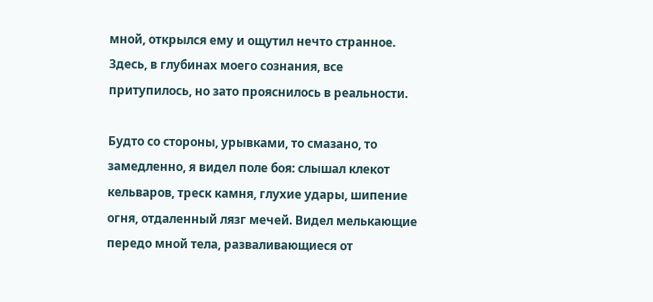мной, открылся ему и ощутил нечто странное. Здесь, в глубинах моего сознания, все притупилось, но зато прояснилось в реальности.

Будто со стороны, урывками, то смазано, то замедленно, я видел поле боя: слышал клекот кельваров, треск камня, глухие удары, шипение огня, отдаленный лязг мечей. Видел мелькающие передо мной тела, разваливающиеся от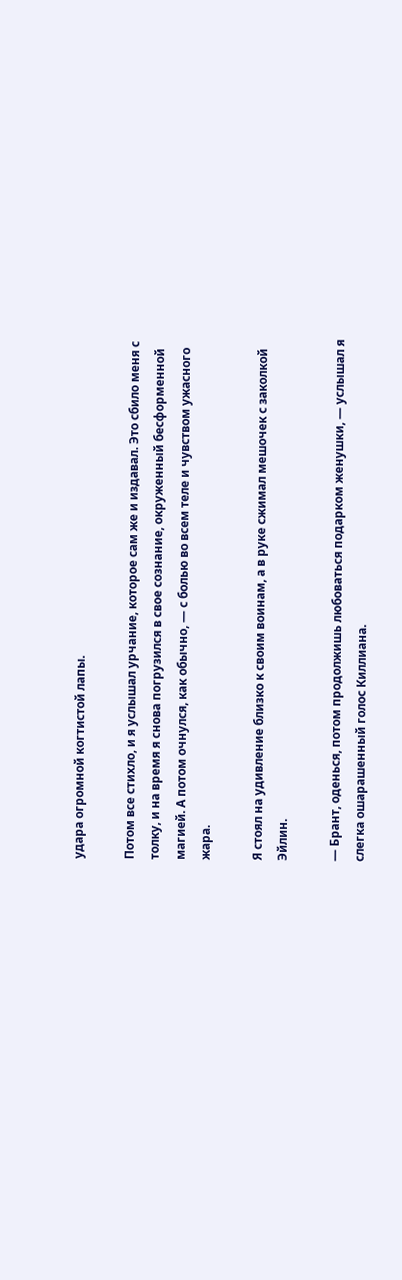удара огромной когтистой лапы.

Потом все стихло, и я услышал урчание, которое сам же и издавал. Это сбило меня с толку, и на время я снова погрузился в свое сознание, окруженный бесформенной магией. А потом очнулся, как обычно, — с болью во всем теле и чувством ужасного жара.

Я стоял на удивление близко к своим воинам, а в руке сжимал мешочек с заколкой Эйлин.

— Брант, оденься, потом продолжишь любоваться подарком женушки, — услышал я слегка ошарашенный голос Киллиана.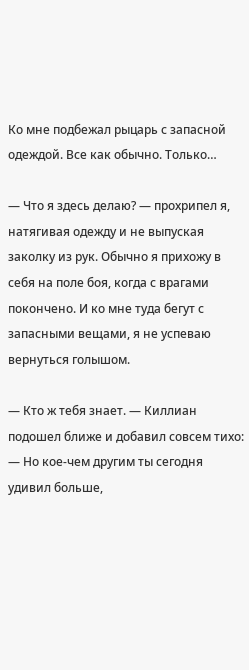Ко мне подбежал рыцарь с запасной одеждой. Все как обычно. Только…

— Что я здесь делаю? — прохрипел я, натягивая одежду и не выпуская заколку из рук. Обычно я прихожу в себя на поле боя, когда с врагами покончено. И ко мне туда бегут с запасными вещами, я не успеваю вернуться голышом.

— Кто ж тебя знает. — Киллиан подошел ближе и добавил совсем тихо: — Но кое-чем другим ты сегодня удивил больше,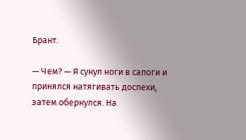Брант.

— Чем? — Я сунул ноги в сапоги и принялся натягивать доспехи, затем обернулся. На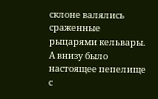склоне валялись сраженные рыцарями кельвары. А внизу было настоящее пепелище с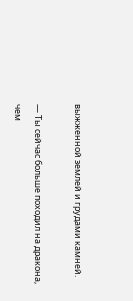выжженной землей и грудами камней.

— Ты сейчас больше походил на дракона, чем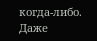когда-либо. Даже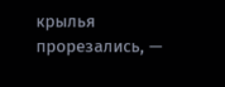крылья прорезались, —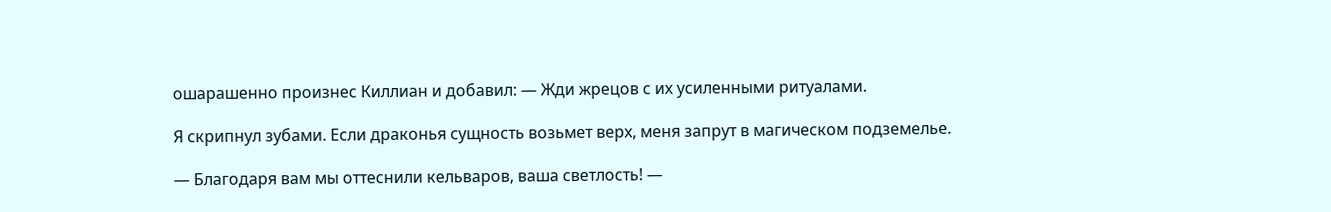ошарашенно произнес Киллиан и добавил: — Жди жрецов с их усиленными ритуалами.

Я скрипнул зубами. Если драконья сущность возьмет верх, меня запрут в магическом подземелье.

— Благодаря вам мы оттеснили кельваров, ваша светлость! —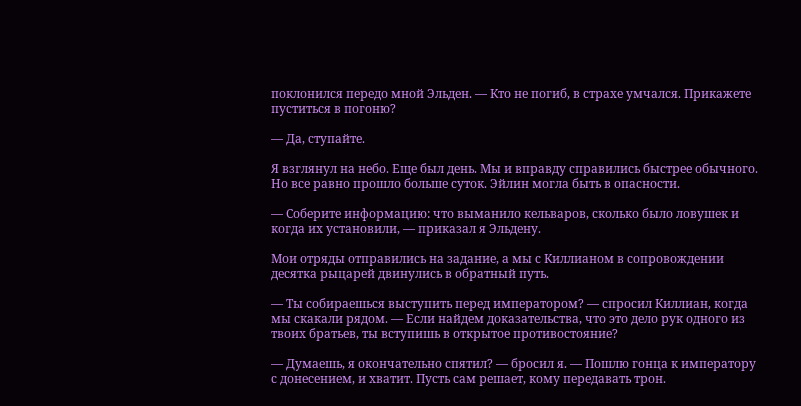поклонился передо мной Эльден. — Кто не погиб, в страхе умчался. Прикажете пуститься в погоню?

— Да, ступайте.

Я взглянул на небо. Еще был день. Мы и вправду справились быстрее обычного. Но все равно прошло больше суток. Эйлин могла быть в опасности.

— Соберите информацию: что выманило кельваров, сколько было ловушек и когда их установили, — приказал я Эльдену.

Мои отряды отправились на задание, а мы с Киллианом в сопровождении десятка рыцарей двинулись в обратный путь.

— Ты собираешься выступить перед императором? — спросил Киллиан, когда мы скакали рядом. — Если найдем доказательства, что это дело рук одного из твоих братьев, ты вступишь в открытое противостояние?

— Думаешь, я окончательно спятил? — бросил я. — Пошлю гонца к императору с донесением, и хватит. Пусть сам решает, кому передавать трон.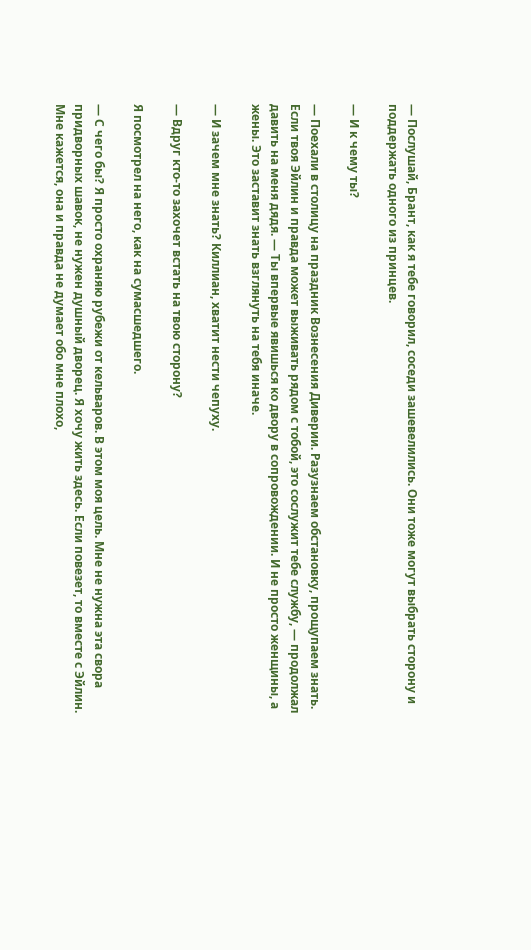— Послушай, Брант, как я тебе говорил, соседи зашевелились. Они тоже могут выбрать сторону и поддержать одного из принцев.

— И к чему ты?

— Поехали в столицу на праздник Вознесения Диверии. Разузнаем обстановку, прощупаем знать. Если твоя Эйлин и правда может выживать рядом с тобой, это сослужит тебе службу, — продолжал давить на меня дядя. — Ты впервые явишься ко двору в сопровождении. И не просто женщины, а жены. Это заставит знать взглянуть на тебя иначе.

— И зачем мне знать? Киллиан, хватит нести чепуху.

— Вдруг кто-то захочет встать на твою сторону?

Я посмотрел на него, как на сумасшедшего.

— С чего бы? Я просто охраняю рубежи от кельваров. В этом моя цель. Мне не нужна эта свора придворных шавок, не нужен душный дворец. Я хочу жить здесь. Если повезет, то вместе с Эйлин. Мне кажется, она и правда не думает обо мне плохо,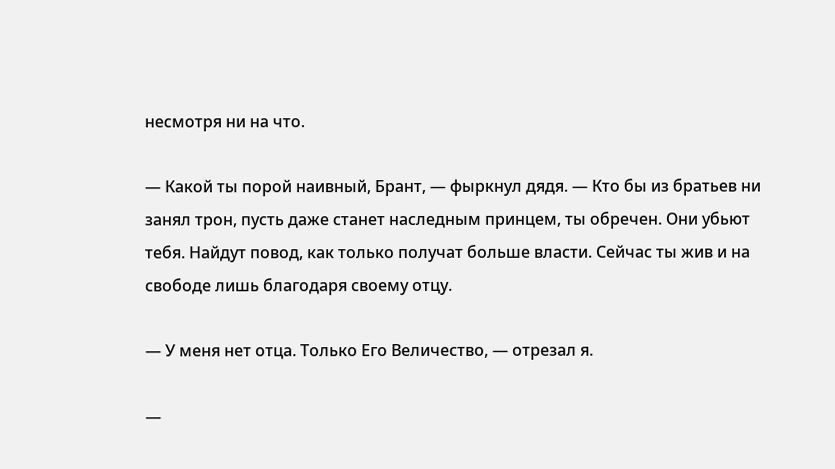несмотря ни на что.

— Какой ты порой наивный, Брант, — фыркнул дядя. — Кто бы из братьев ни занял трон, пусть даже станет наследным принцем, ты обречен. Они убьют тебя. Найдут повод, как только получат больше власти. Сейчас ты жив и на свободе лишь благодаря своему отцу.

— У меня нет отца. Только Его Величество, — отрезал я.

—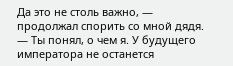Да это не столь важно, — продолжал спорить со мной дядя. — Ты понял, о чем я. У будущего императора не останется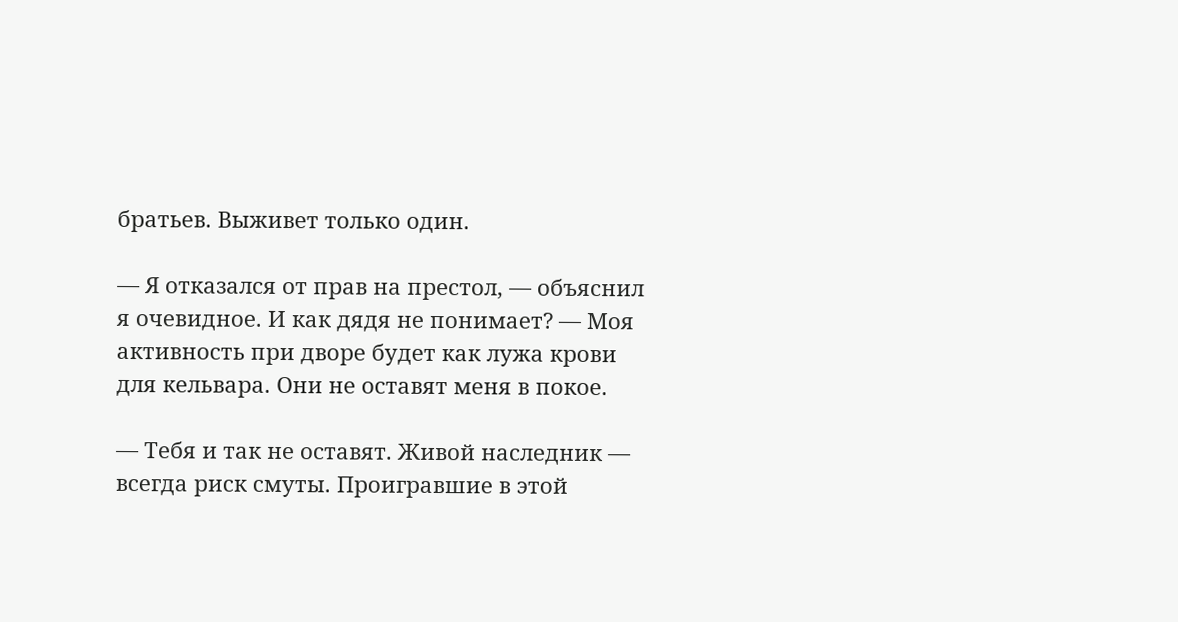братьев. Выживет только один.

— Я отказался от прав на престол, — объяснил я очевидное. И как дядя не понимает? — Моя активность при дворе будет как лужа крови для кельвара. Они не оставят меня в покое.

— Тебя и так не оставят. Живой наследник — всегда риск смуты. Проигравшие в этой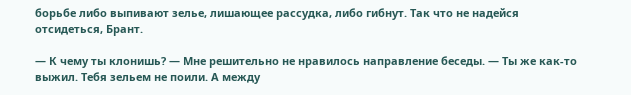борьбе либо выпивают зелье, лишающее рассудка, либо гибнут. Так что не надейся отсидеться, Брант.

— К чему ты клонишь? — Мне решительно не нравилось направление беседы. — Ты же как-то выжил. Тебя зельем не поили. А между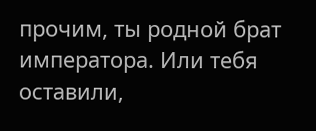прочим, ты родной брат императора. Или тебя оставили,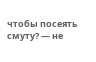чтобы посеять смуту? — не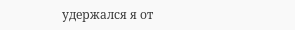удержался я от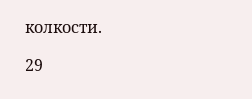колкости.

29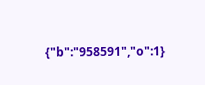{"b":"958591","o":1}